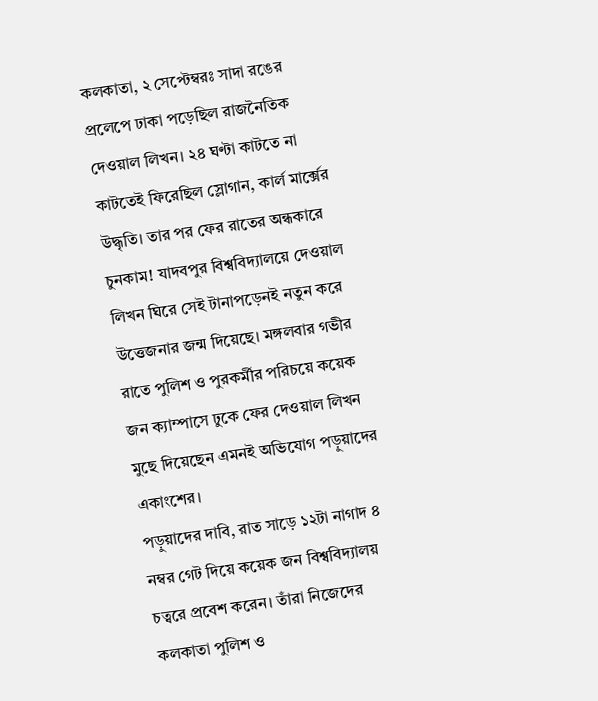কলকাতা, ২ সেপ্টেম্বরঃ সাদা রঙের প্রলেপে ঢাকা পড়েছিল রাজনৈতিক দেওয়াল লিখন। ২৪ ঘণ্টা কাটতে না কাটতেই ফিরেছিল স্লোগান, কার্ল মার্ক্সের উদ্ধৃতি। তার পর ফের রাতের অন্ধকারে চুনকাম! যাদবপুর বিশ্ববিদ্যালয়ে দেওয়াল লিখন ঘিরে সেই টানাপড়েনই নতুন করে উত্তেজনার জন্ম দিয়েছে। মঙ্গলবার গভীর রাতে পুলিশ ও পুরকর্মীর পরিচয়ে কয়েক জন ক্যাম্পাসে ঢুকে ফের দেওয়াল লিখন মুছে দিয়েছেন এমনই অভিযোগ পড়ুয়াদের একাংশের।
পড়ুয়াদের দাবি, রাত সাড়ে ১২টা নাগাদ ৪ নম্বর গেট দিয়ে কয়েক জন বিশ্ববিদ্যালয় চত্বরে প্রবেশ করেন। তাঁরা নিজেদের কলকাতা পুলিশ ও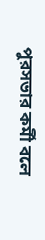পুরসভার কর্মী বলে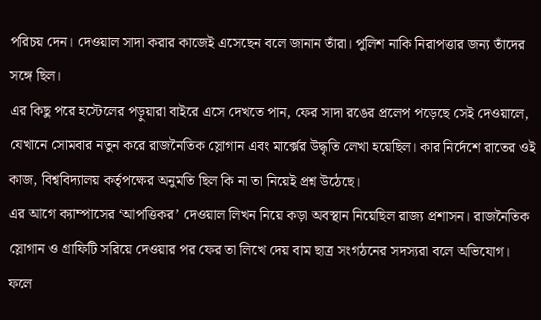পরিচয় দেন। দেওয়াল সাদা করার কাজেই এসেছেন বলে জানান তাঁরা। পুলিশ নাকি নিরাপত্তার জন্য তাঁদের সঙ্গে ছিল।
এর কিছু পরে হস্টেলের পড়ুয়ারা বাইরে এসে দেখতে পান, ফের সাদা রঙের প্রলেপ পড়েছে সেই দেওয়ালে, যেখানে সোমবার নতুন করে রাজনৈতিক স্লোগান এবং মার্ক্সের উদ্ধৃতি লেখা হয়েছিল। কার নির্দেশে রাতের ওই কাজ, বিশ্ববিদ্যালয় কর্তৃপক্ষের অনুমতি ছিল কি না তা নিয়েই প্রশ্ন উঠেছে।
এর আগে ক্যাম্পাসের ‘আপত্তিকর’ দেওয়াল লিখন নিয়ে কড়া অবস্থান নিয়েছিল রাজ্য প্রশাসন। রাজনৈতিক স্লোগান ও গ্রাফিটি সরিয়ে দেওয়ার পর ফের তা লিখে দেয় বাম ছাত্র সংগঠনের সদস্যরা বলে অভিযোগ। ফলে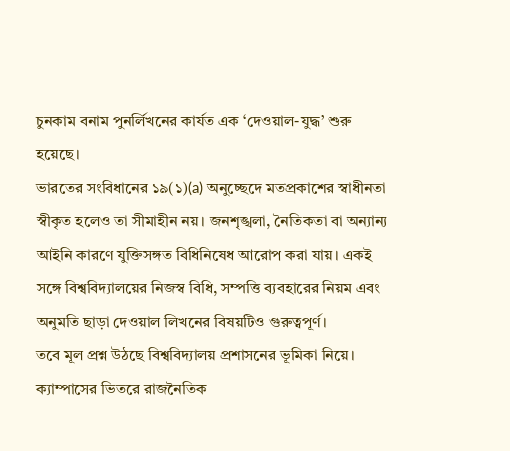চুনকাম বনাম পুনর্লিখনের কার্যত এক ‘দেওয়াল-যুদ্ধ’ শুরু হয়েছে।
ভারতের সংবিধানের ১৯(১)(a) অনুচ্ছেদে মতপ্রকাশের স্বাধীনতা স্বীকৃত হলেও তা সীমাহীন নয়। জনশৃঙ্খলা, নৈতিকতা বা অন্যান্য আইনি কারণে যুক্তিসঙ্গত বিধিনিষেধ আরোপ করা যায়। একই সঙ্গে বিশ্ববিদ্যালয়ের নিজস্ব বিধি, সম্পত্তি ব্যবহারের নিয়ম এবং অনুমতি ছাড়া দেওয়াল লিখনের বিষয়টিও গুরুত্বপূর্ণ।
তবে মূল প্রশ্ন উঠছে বিশ্ববিদ্যালয় প্রশাসনের ভূমিকা নিয়ে। ক্যাম্পাসের ভিতরে রাজনৈতিক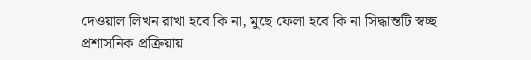দেওয়াল লিখন রাখা হবে কি না, মুছে ফেলা হবে কি না সিদ্ধান্তটি স্বচ্ছ প্রশাসনিক প্রক্রিয়ায়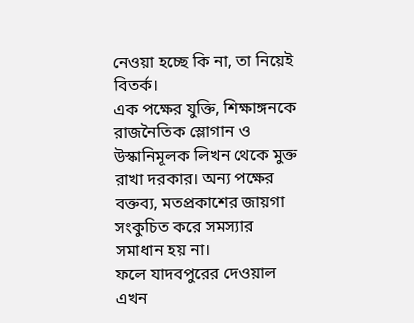নেওয়া হচ্ছে কি না, তা নিয়েই বিতর্ক।
এক পক্ষের যুক্তি, শিক্ষাঙ্গনকে রাজনৈতিক স্লোগান ও উস্কানিমূলক লিখন থেকে মুক্ত রাখা দরকার। অন্য পক্ষের বক্তব্য, মতপ্রকাশের জায়গা সংকুচিত করে সমস্যার সমাধান হয় না।
ফলে যাদবপুরের দেওয়াল এখন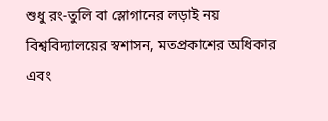শুধু রং-তুলি বা স্লোগানের লড়াই নয় বিশ্ববিদ্যালয়ের স্বশাসন, মতপ্রকাশের অধিকার এবং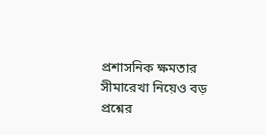প্রশাসনিক ক্ষমতার সীমারেখা নিয়েও বড় প্রশ্নের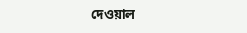দেওয়াল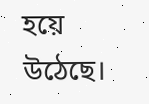হয়ে উঠেছে।